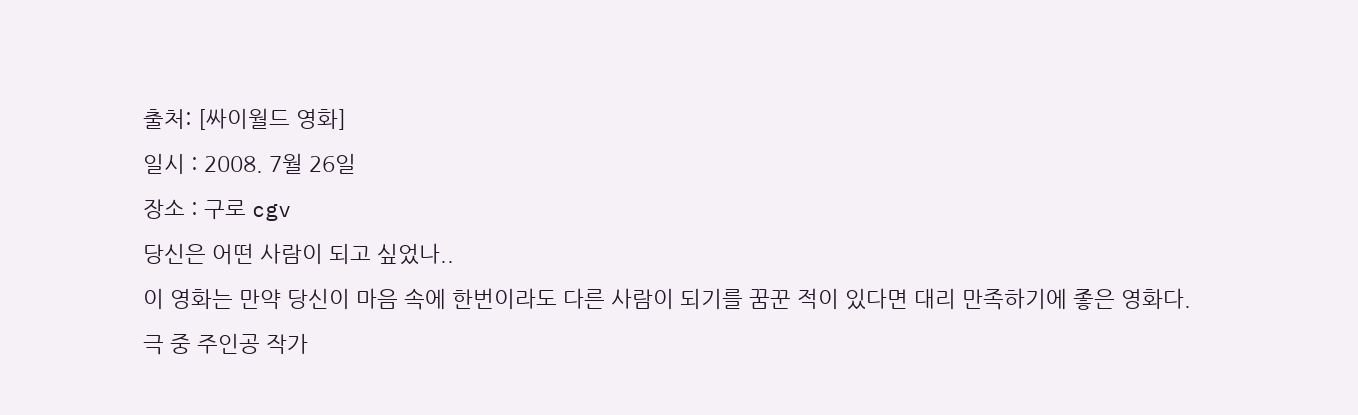출처: [싸이월드 영화]
일시 : 2008. 7월 26일
장소 : 구로 cgv
당신은 어떤 사람이 되고 싶었나..
이 영화는 만약 당신이 마음 속에 한번이라도 다른 사람이 되기를 꿈꾼 적이 있다면 대리 만족하기에 좋은 영화다.
극 중 주인공 작가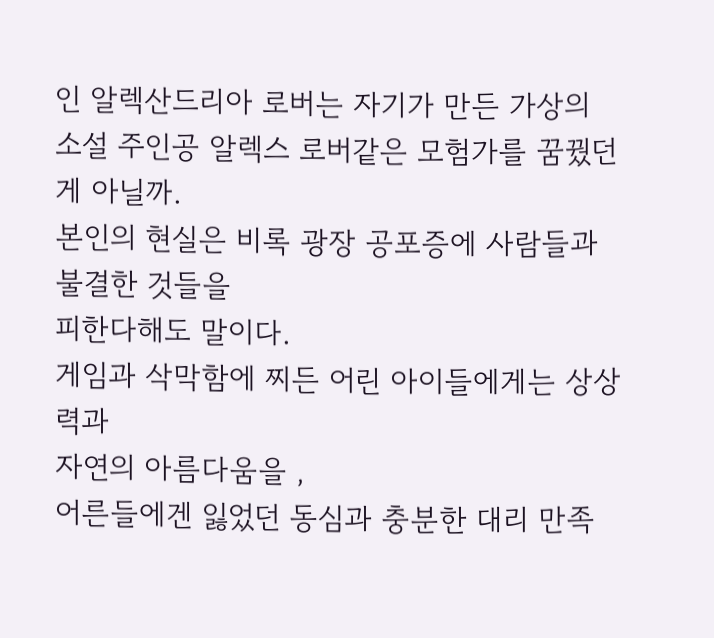인 알렉산드리아 로버는 자기가 만든 가상의
소설 주인공 알렉스 로버같은 모험가를 꿈꿨던게 아닐까.
본인의 현실은 비록 광장 공포증에 사람들과 불결한 것들을
피한다해도 말이다.
게임과 삭막함에 찌든 어린 아이들에게는 상상력과
자연의 아름다움을 ,
어른들에겐 잃었던 동심과 충분한 대리 만족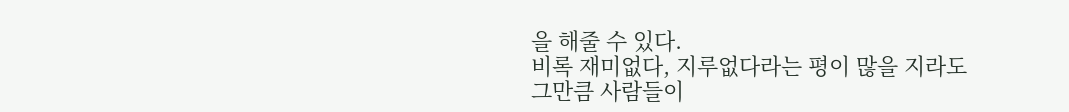을 해줄 수 있다.
비록 재미없다, 지루없다라는 평이 많을 지라도
그만큼 사람들이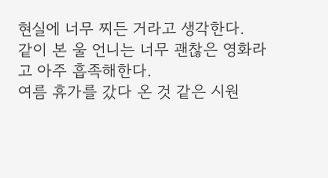현실에 너무 찌든 거라고 생각한다.
같이 본 울 언니는 너무 괜찮은 영화라고 아주 흡족해한다.
여름 휴가를 갔다 온 것 같은 시원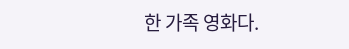한 가족 영화다.